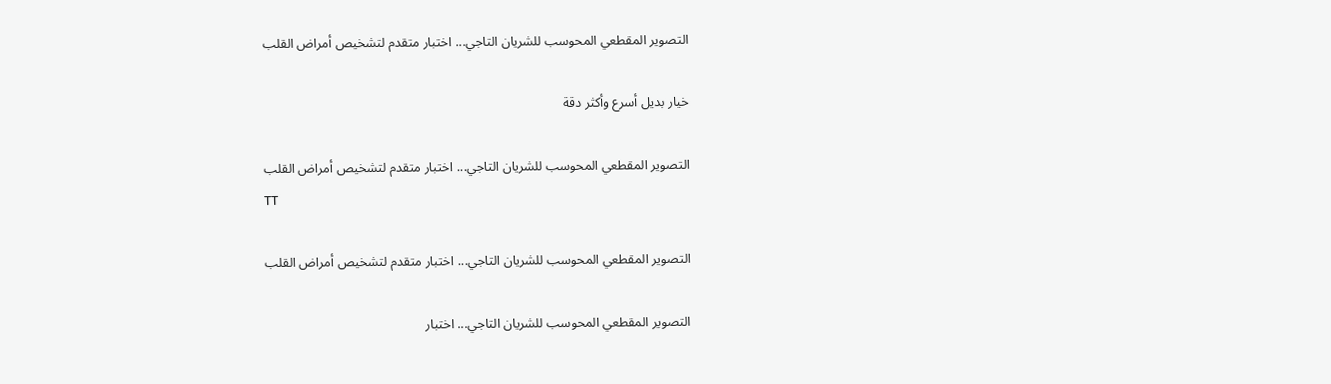التصوير المقطعي المحوسب للشريان التاجي... اختبار متقدم لتشخيص أمراض القلب

خيار بديل أسرع وأكثر دقة

التصوير المقطعي المحوسب للشريان التاجي... اختبار متقدم لتشخيص أمراض القلب
TT

التصوير المقطعي المحوسب للشريان التاجي... اختبار متقدم لتشخيص أمراض القلب

التصوير المقطعي المحوسب للشريان التاجي... اختبار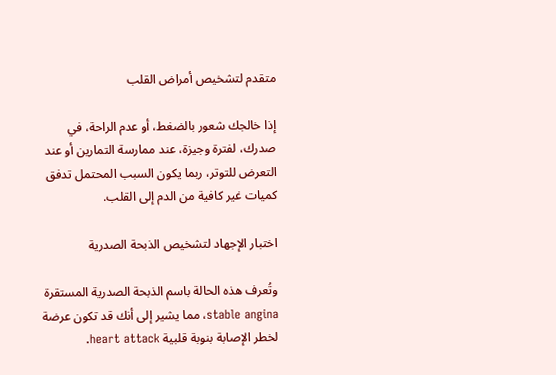متقدم لتشخيص أمراض القلب

إذا خالجك شعور بالضغط، أو عدم الراحة، في صدرك، لفترة وجيزة، عند ممارسة التمارين أو عند التعرض للتوتر، ربما يكون السبب المحتمل تدفق كميات غير كافية من الدم إلى القلب.

اختبار الإجهاد لتشخيص الذبحة الصدرية

وتُعرف هذه الحالة باسم الذبحة الصدرية المستقرة stable angina، مما يشير إلى أنك قد تكون عرضة لخطر الإصابة بنوبة قلبية heart attack.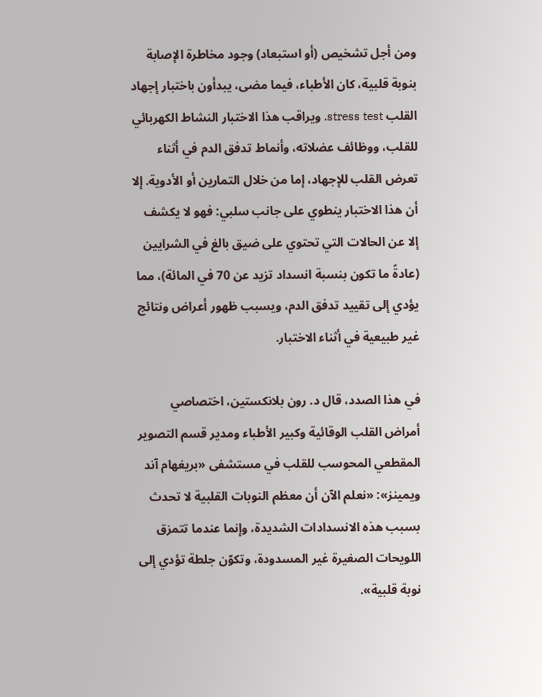ومن أجل تشخيص (أو استبعاد) وجود مخاطرة الإصابة بنوبة قلبية، كان الأطباء، فيما مضى، يبدأون باختبار إجهاد القلب stress test. ويراقب هذا الاختبار النشاط الكهربائي للقلب، ووظائف عضلاته، وأنماط تدفق الدم في أثناء تعرض القلب للإجهاد، إما من خلال التمارين أو الأدوية. إلا أن هذا الاختبار ينطوي على جانب سلبي: فهو لا يكشف إلا عن الحالات التي تحتوي على ضيق بالغ في الشرايين (عادةً ما تكون بنسبة انسداد تزيد عن 70 في المائة)، مما يؤدي إلى تقييد تدفق الدم، ويسبب ظهور أعراض ونتائج غير طبيعية في أثناء الاختبار.

في هذا الصدد، قال د. رون بلانكستين، اختصاصي أمراض القلب الوقائية وكبير الأطباء ومدير قسم التصوير المقطعي المحوسب للقلب في مستشفى «بريغهام آند ويمينز»: «نعلم الآن أن معظم النوبات القلبية لا تحدث بسبب هذه الانسدادات الشديدة، وإنما عندما تتمزق اللويحات الصغيرة غير المسدودة، وتكوّن جلطة تؤدي إلى نوبة قلبية».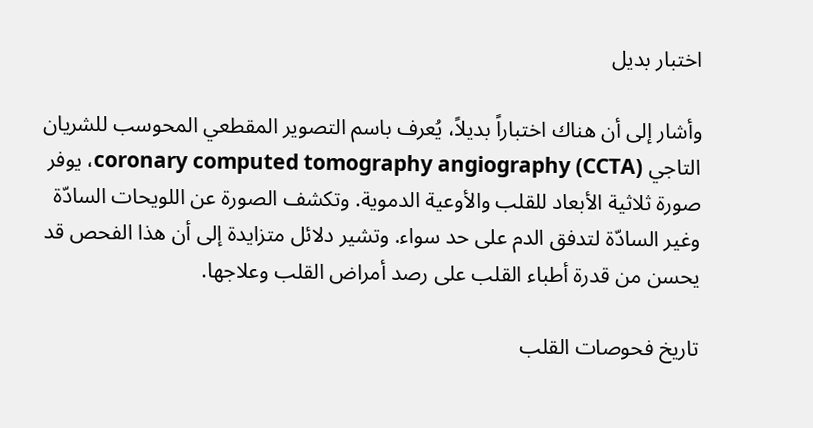اختبار بديل

وأشار إلى أن هناك اختباراً بديلاً، يُعرف باسم التصوير المقطعي المحوسب للشريان التاجي coronary computed tomography angiography (CCTA)، يوفر صورة ثلاثية الأبعاد للقلب والأوعية الدموية. وتكشف الصورة عن اللويحات السادّة وغير السادّة لتدفق الدم على حد سواء. وتشير دلائل متزايدة إلى أن هذا الفحص قد يحسن من قدرة أطباء القلب على رصد أمراض القلب وعلاجها.

تاريخ فحوصات القلب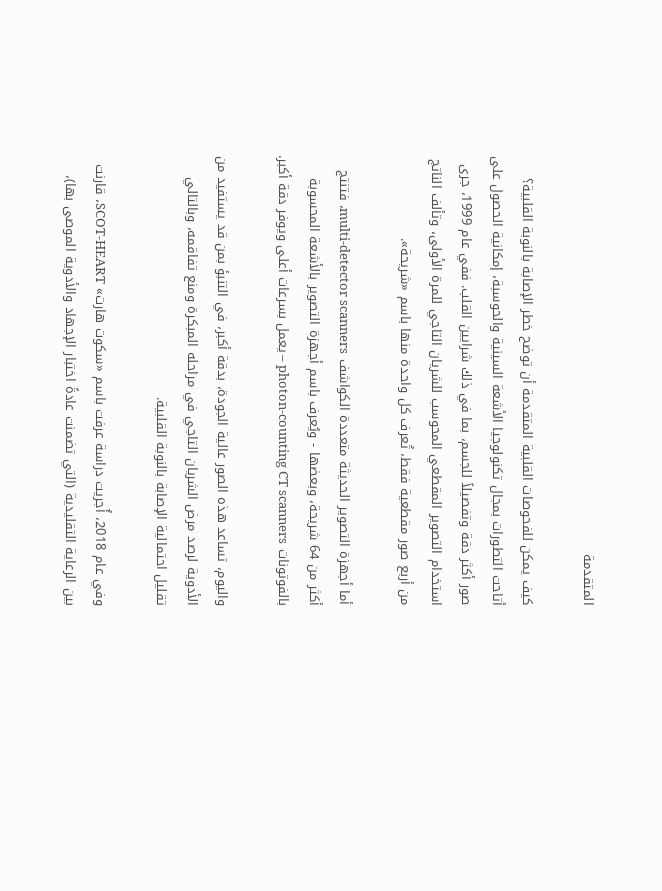المتقدمة

كيف يمكن للفحوصات القلبية المتقدمة أن توضح خطر الإصابة بالنوبة القلبية؟ أتاحت التطورات بمجال تكنولوجيا الأشعة السينية والحوسبة، إمكانية الحصول على صور أكثر دقة وتفصيلاً للجسم، بما في ذلك شرايين القلب. ففي عام 1999، جرى استخدام التصوير المقطعي المحوسب للشريان التاجي للمرة الأولى، وتألف الناتج من أربع صور مقطعية فقط، تُعرف كل واحدة منها باسم «شريحة».

أما أجهزة التصوير الحديثة متعددة الكواشف multi-detector scanners، فتنتج أكثر من 64 شريحة، وبعضها - ويُعرف باسم أجهزة التصوير بالأشعة المحسوبة بالفوتونات photon-counting CT scanners – يعمل بسرعات أعلى ويوفر دقة أكبر.

واليوم، تساعد هذه الصور عالية الجودة، بدقة أكبر، في التنبؤ بمن قد يستفيد من الأدوية لرصد مرض الشريان التاجي في مراحله المبكرة ومنع تفاقمه، وبالتالي تقليل احتمالية الإصابة بالنوبة القلبية.

وفي عام 2018، أُجريت دراسة عرفت باسم «سكوت هارت» SCOT-HEART، قارنت بين الرعاية التقليدية (التي تضمنت عادةً اختبار الإجهاد والأدوية الموصى بها)،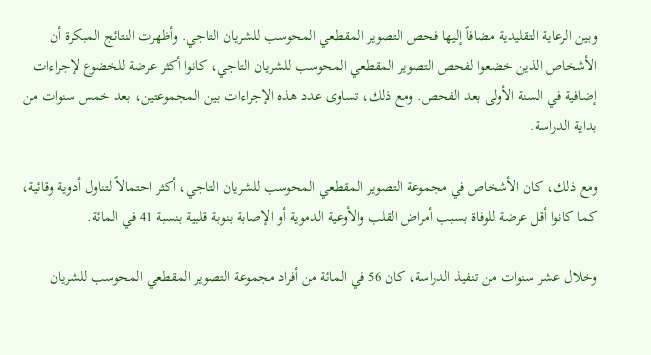وبين الرعاية التقليدية مضافاً إليها فحص التصوير المقطعي المحوسب للشريان التاجي. وأظهرت النتائج المبكرة أن الأشخاص الذين خضعوا لفحص التصوير المقطعي المحوسب للشريان التاجي، كانوا أكثر عرضة للخضوع لإجراءات إضافية في السنة الأولى بعد الفحص. ومع ذلك، تساوى عدد هذه الإجراءات بين المجموعتين، بعد خمس سنوات من بداية الدراسة.

ومع ذلك، كان الأشخاص في مجموعة التصوير المقطعي المحوسب للشريان التاجي، أكثر احتمالاً لتناول أدوية وقائية، كما كانوا أقل عرضة للوفاة بسبب أمراض القلب والأوعية الدموية أو الإصابة بنوبة قلبية بنسبة 41 في المائة.

وخلال عشر سنوات من تنفيذ الدراسة، كان 56 في المائة من أفراد مجموعة التصوير المقطعي المحوسب للشريان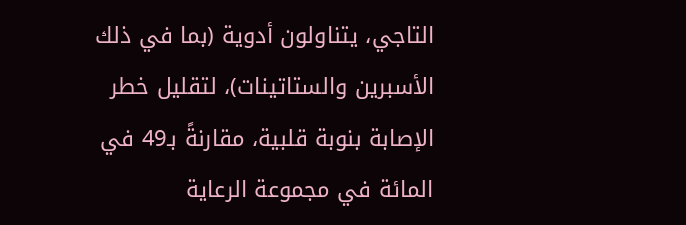التاجي، يتناولون أدوية (بما في ذلك الأسبرين والستاتينات)، لتقليل خطر الإصابة بنوبة قلبية، مقارنةً بـ49 في المائة في مجموعة الرعاية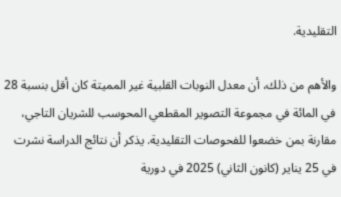التقليدية.

والأهم من ذلك، أن معدل النوبات القلبية غير المميتة كان أقل بنسبة 28 في المائة في مجموعة التصوير المقطعي المحوسب للشريان التاجي، مقارنة بمن خضعوا للفحوصات التقليدية. يذكر أن نتائج الدراسة نشرت في 25 يناير (كانون الثاني) 2025 في دورية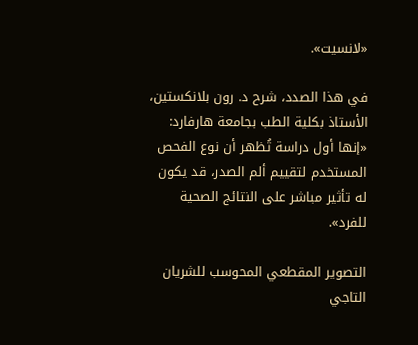«لانسيت».

في هذا الصدد، شرح د. رون بلانكستين، الأستاذ بكلية الطب بجامعة هارفارد: «إنها أول دراسة تُظهر أن نوع الفحص المستخدم لتقييم ألم الصدر، قد يكون له تأثير مباشر على النتائج الصحية للفرد».

التصوير المقطعي المحوسب للشريان التاجي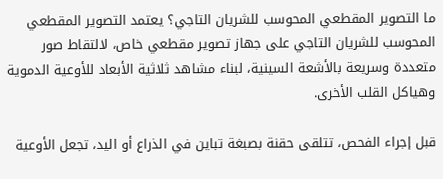ما التصوير المقطعي المحوسب للشريان التاجي؟ يعتمد التصوير المقطعي المحوسب للشريان التاجي على جهاز تصوير مقطعي خاص، لالتقاط صور متعددة وسريعة بالأشعة السينية، لبناء مشاهد ثلاثية الأبعاد للأوعية الدموية وهياكل القلب الأخرى.

قبل إجراء الفحص، تتلقى حقنة بصبغة تباين في الذراع أو اليد، تجعل الأوعية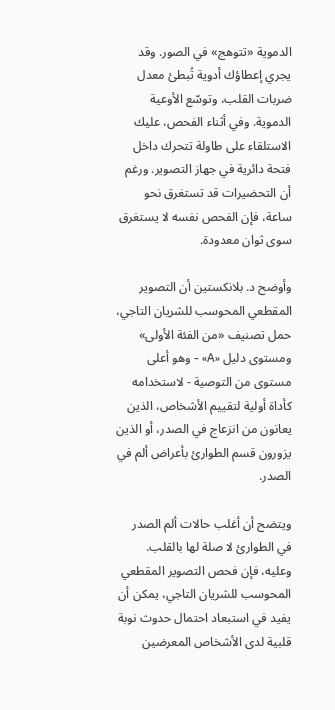الدموية «تتوهج» في الصور. وقد يجري إعطاؤك أدوية تُبطئ معدل ضربات القلب، وتوسّع الأوعية الدموية. وفي أثناء الفحص، عليك الاستلقاء على طاولة تتحرك داخل فتحة دائرية في جهاز التصوير. ورغم أن التحضيرات قد تستغرق نحو ساعة، فإن الفحص نفسه لا يستغرق سوى ثوان معدودة.

وأوضح د. بلانكستين أن التصوير المقطعي المحوسب للشريان التاجي، حمل تصنيف «من الفئة الأولى» ومستوى دليل «A» - وهو أعلى مستوى من التوصية - لاستخدامه كأداة أولية لتقييم الأشخاص، الذين يعانون من انزعاج في الصدر، أو الذين يزورون قسم الطوارئ بأعراض ألم في الصدر.

ويتضح أن أغلب حالات ألم الصدر في الطوارئ لا صلة لها بالقلب. وعليه، فإن فحص التصوير المقطعي المحوسب للشريان التاجي، يمكن أن يفيد في استبعاد احتمال حدوث نوبة قلبية لدى الأشخاص المعرضين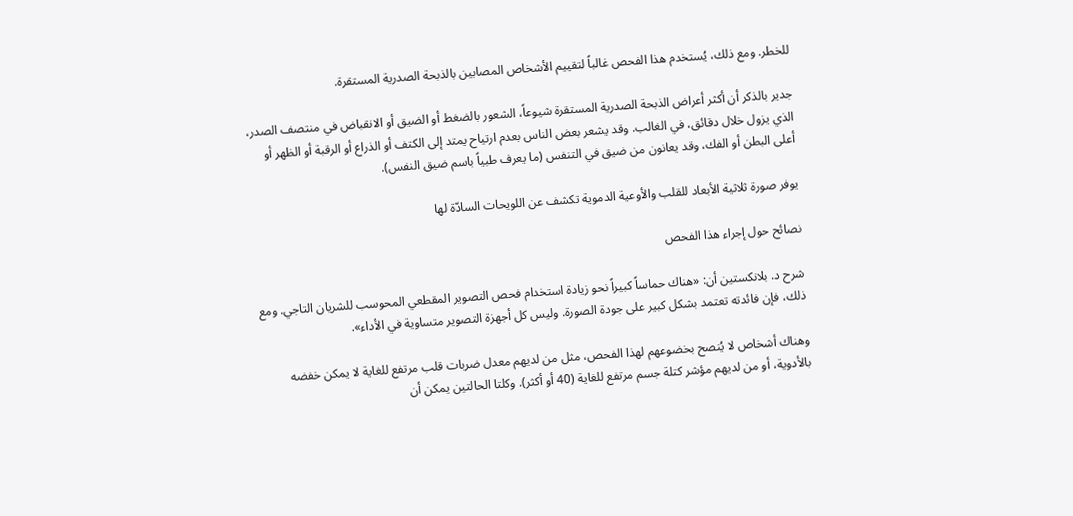للخطر. ومع ذلك، يُستخدم هذا الفحص غالباً لتقييم الأشخاص المصابين بالذبحة الصدرية المستقرة.

جدير بالذكر أن أكثر أعراض الذبحة الصدرية المستقرة شيوعاً، الشعور بالضغط أو الضيق أو الانقباض في منتصف الصدر، الذي يزول خلال دقائق، في الغالب. وقد يشعر بعض الناس بعدم ارتياح يمتد إلى الكتف أو الذراع أو الرقبة أو الظهر أو أعلى البطن أو الفك، وقد يعانون من ضيق في التنفس (ما يعرف طبياً باسم ضيق النفس).

يوفر صورة ثلاثية الأبعاد للقلب والأوعية الدموية تكشف عن اللويحات السادّة لها

نصائح حول إجراء هذا الفحص

شرح د. بلانكستين أن: «هناك حماساً كبيراً نحو زيادة استخدام فحص التصوير المقطعي المحوسب للشريان التاجي. ومع ذلك، فإن فائدته تعتمد بشكل كبير على جودة الصورة. وليس كل أجهزة التصوير متساوية في الأداء».

وهناك أشخاص لا يُنصح بخضوعهم لهذا الفحص، مثل من لديهم معدل ضربات قلب مرتفع للغاية لا يمكن خفضه بالأدوية، أو من لديهم مؤشر كتلة جسم مرتفع للغاية (40 أو أكثر). وكلتا الحالتين يمكن أن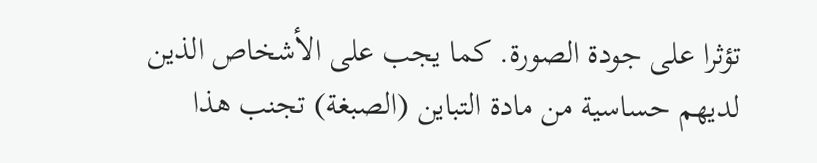تؤثرا على جودة الصورة. كما يجب على الأشخاص الذين لديهم حساسية من مادة التباين (الصبغة) تجنب هذا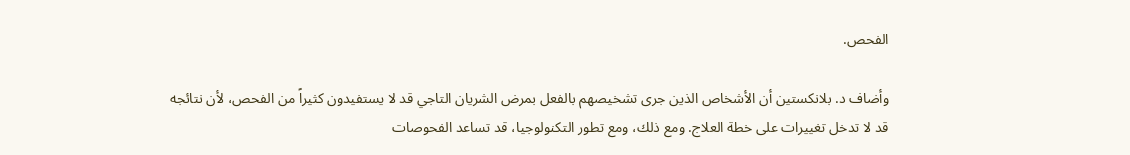الفحص.

وأضاف د. بلانكستين أن الأشخاص الذين جرى تشخيصهم بالفعل بمرض الشريان التاجي قد لا يستفيدون كثيراً من الفحص، لأن نتائجه قد لا تدخل تغييرات على خطة العلاج. ومع ذلك، ومع تطور التكنولوجيا، قد تساعد الفحوصات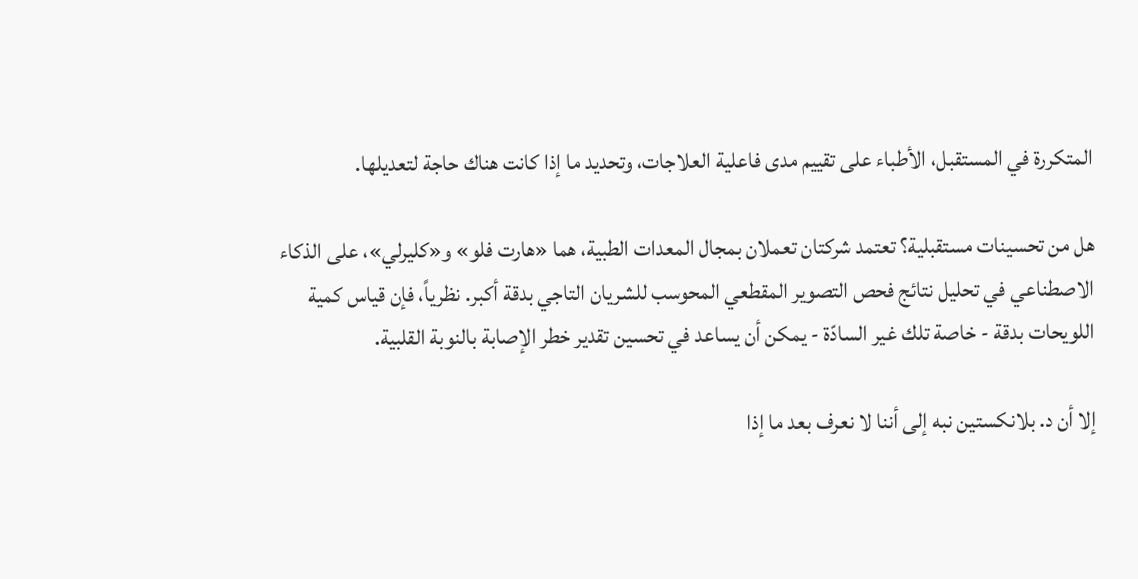المتكررة في المستقبل، الأطباء على تقييم مدى فاعلية العلاجات، وتحديد ما إذا كانت هناك حاجة لتعديلها.

هل من تحسينات مستقبلية؟ تعتمد شركتان تعملان بمجال المعدات الطبية، هما «هارت فلو» و«كليرلي»، على الذكاء الاصطناعي في تحليل نتائج فحص التصوير المقطعي المحوسب للشريان التاجي بدقة أكبر. نظرياً، فإن قياس كمية اللويحات بدقة - خاصة تلك غير السادّة - يمكن أن يساعد في تحسين تقدير خطر الإصابة بالنوبة القلبية.

إلا أن د. بلانكستين نبه إلى أننا لا نعرف بعد ما إذا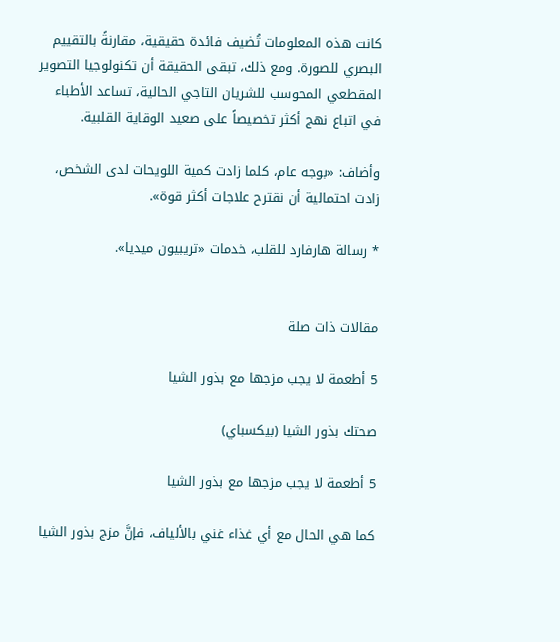كانت هذه المعلومات تُضيف فائدة حقيقية، مقارنةً بالتقييم البصري للصورة. ومع ذلك، تبقى الحقيقة أن تكنولوجيا التصوير المقطعي المحوسب للشريان التاجي الحالية، تساعد الأطباء في اتباع نهج أكثر تخصيصاً على صعيد الوقاية القلبية.

وأضاف: «بوجه عام، كلما زادت كمية اللويحات لدى الشخص، زادت احتمالية أن نقترح علاجات أكثر قوة».

* رسالة هارفارد للقلب، خدمات «تريبيون ميديا».


مقالات ذات صلة

5 أطعمة لا يجب مزجها مع بذور الشيا

صحتك بذور الشيا (بيكسباي)

5 أطعمة لا يجب مزجها مع بذور الشيا

كما هي الحال مع أي غذاء غني بالألياف، فإنَّ مزج بذور الشيا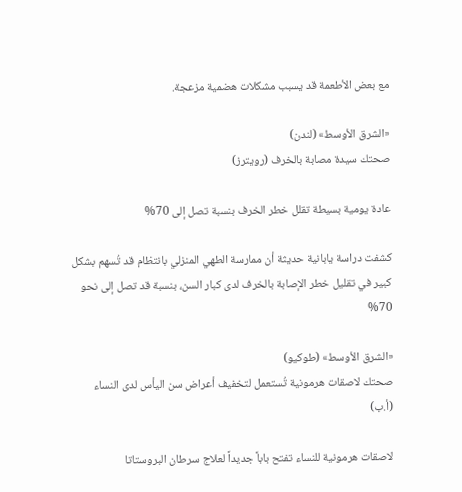مع بعض الأطعمة قد يسبب مشكلات هضمية مزعجة.

«الشرق الأوسط» (لندن)
صحتك سيدة مصابة بالخرف (رويترز)

عادة يومية بسيطة تقلل خطر الخرف بنسبة تصل إلى 70%

كشفت دراسة يابانية حديثة أن ممارسة الطهي المنزلي بانتظام قد تُسهم بشكل كبير في تقليل خطر الإصابة بالخرف لدى كبار السن، بنسبة قد تصل إلى نحو 70%

«الشرق الأوسط» (طوكيو)
صحتك لاصقات هرمونية تُستعمل لتخفيف أعراض سن اليأس لدى النساء (أ.ب)

لاصقات هرمونية للنساء تفتح باباً جديداً لعلاج سرطان البروستاتا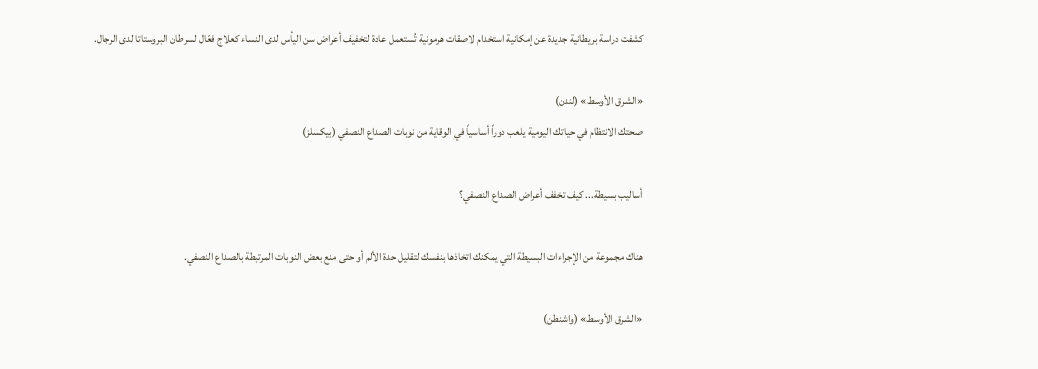كشفت دراسة بريطانية جديدة عن إمكانية استخدام لاصقات هرمونية تُستعمل عادة لتخفيف أعراض سن اليأس لدى النساء كعلاج فعّال لسرطان البروستاتا لدى الرجال.

«الشرق الأوسط» (لندن)
صحتك الانتظام في حياتك اليومية يلعب دوراً أساسياً في الوقاية من نوبات الصداع النصفي (بيكسلز)

أساليب بسيطة... كيف تخفف أعراض الصداع النصفي؟

هناك مجموعة من الإجراءات البسيطة التي يمكنك اتخاذها بنفسك لتقليل حدة الألم أو حتى منع بعض النوبات المرتبطة بالصداع النصفي.

«الشرق الأوسط» (واشنطن)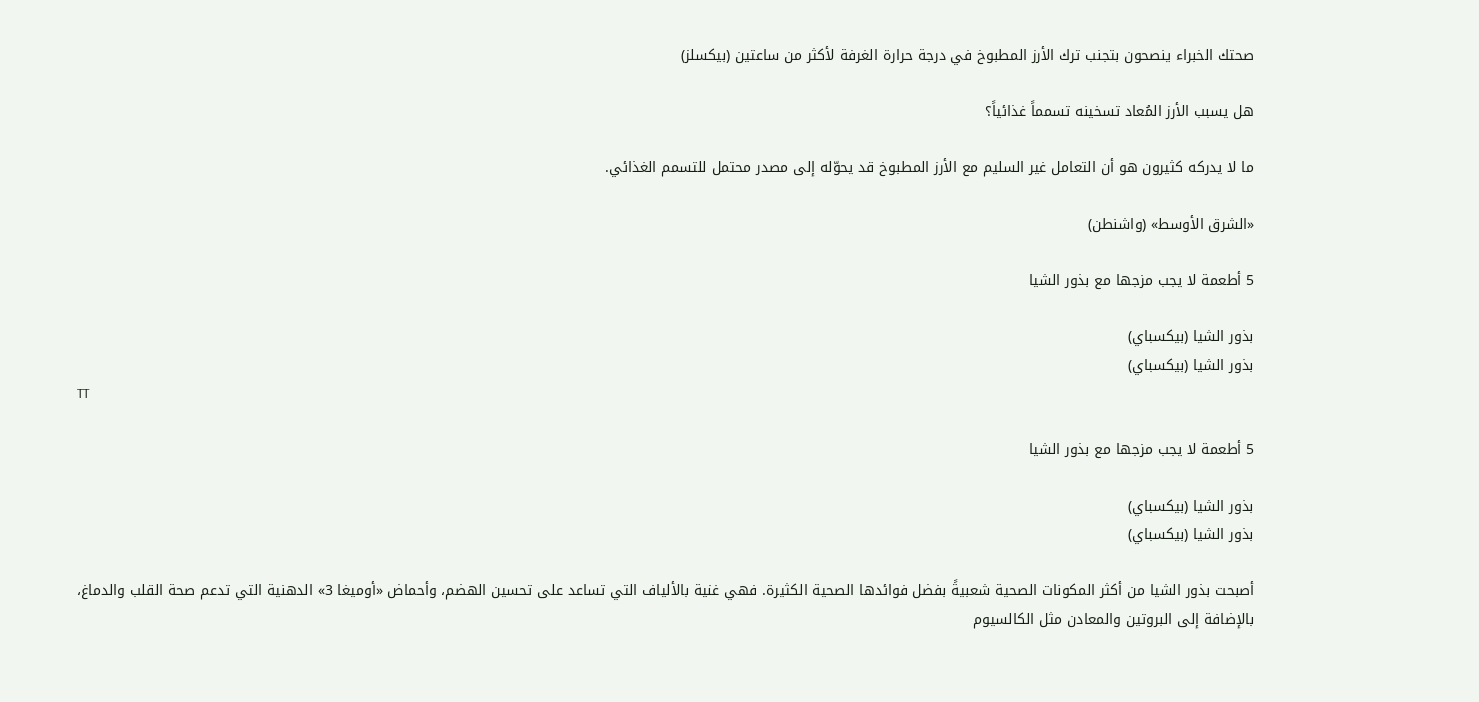صحتك الخبراء ينصحون بتجنب ترك الأرز المطبوخ في درجة حرارة الغرفة لأكثر من ساعتين (بيكسلز)

هل يسبب الأرز المُعاد تسخينه تسمماً غذائياً؟

ما لا يدركه كثيرون هو أن التعامل غير السليم مع الأرز المطبوخ قد يحوّله إلى مصدر محتمل للتسمم الغذائي.

«الشرق الأوسط» (واشنطن)

5 أطعمة لا يجب مزجها مع بذور الشيا

بذور الشيا (بيكسباي)
بذور الشيا (بيكسباي)
TT

5 أطعمة لا يجب مزجها مع بذور الشيا

بذور الشيا (بيكسباي)
بذور الشيا (بيكسباي)

أصبحت بذور الشيا من أكثر المكونات الصحية شعبيةً بفضل فوائدها الصحية الكثيرة. فهي غنية بالألياف التي تساعد على تحسين الهضم، وأحماض «أوميغا 3» الدهنية التي تدعم صحة القلب والدماغ، بالإضافة إلى البروتين والمعادن مثل الكالسيوم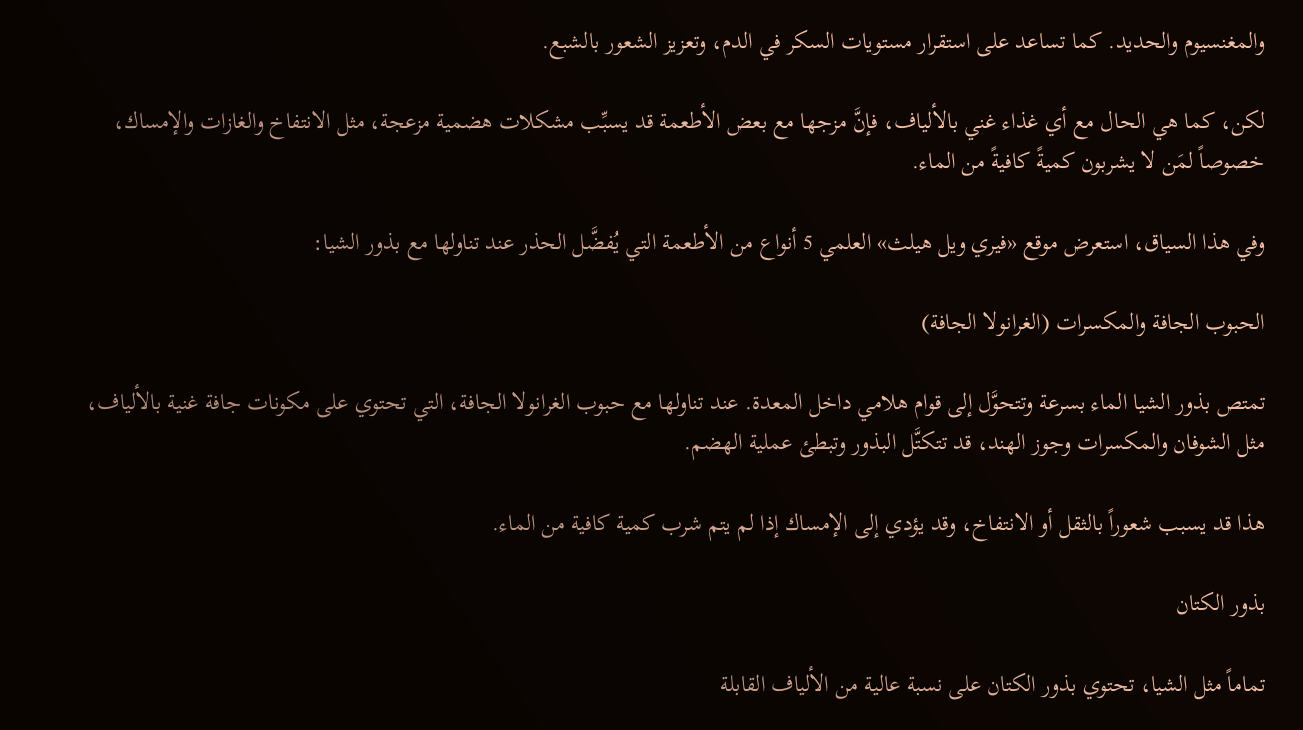والمغنسيوم والحديد. كما تساعد على استقرار مستويات السكر في الدم، وتعزيز الشعور بالشبع.

لكن، كما هي الحال مع أي غذاء غني بالألياف، فإنَّ مزجها مع بعض الأطعمة قد يسبِّب مشكلات هضمية مزعجة، مثل الانتفاخ والغازات والإمساك، خصوصاً لمَن لا يشربون كميةً كافيةً من الماء.

وفي هذا السياق، استعرض موقع «فيري ويل هيلث» العلمي 5 أنواع من الأطعمة التي يُفضَّل الحذر عند تناولها مع بذور الشيا:

الحبوب الجافة والمكسرات (الغرانولا الجافة)

تمتص بذور الشيا الماء بسرعة وتتحوَّل إلى قوام هلامي داخل المعدة. عند تناولها مع حبوب الغرانولا الجافة، التي تحتوي على مكونات جافة غنية بالألياف، مثل الشوفان والمكسرات وجوز الهند، قد تتكتَّل البذور وتبطئ عملية الهضم.

هذا قد يسبب شعوراً بالثقل أو الانتفاخ، وقد يؤدي إلى الإمساك إذا لم يتم شرب كمية كافية من الماء.

بذور الكتان

تماماً مثل الشيا، تحتوي بذور الكتان على نسبة عالية من الألياف القابلة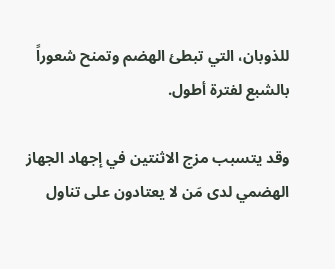للذوبان، التي تبطئ الهضم وتمنح شعوراً بالشبع لفترة أطول.

وقد يتسبب مزج الاثنتين في إجهاد الجهاز الهضمي لدى مَن لا يعتادون على تناول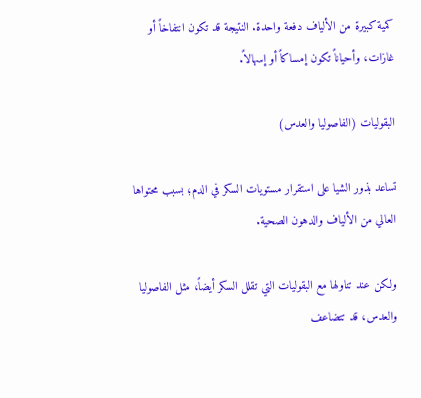كمية كبيرة من الألياف دفعة واحدة. النتيجة قد تكون انتفاخاً أو غازات، وأحياناً تكون إمساكاً أو إسهالاً.

البقوليات (الفاصوليا والعدس)

تساعد بذور الشيا على استقرار مستويات السكر في الدم؛ بسبب محتواها العالي من الألياف والدهون الصحية.

ولكن عند تناولها مع البقوليات التي تقلل السكر أيضاً، مثل الفاصوليا والعدس، قد تتضاعف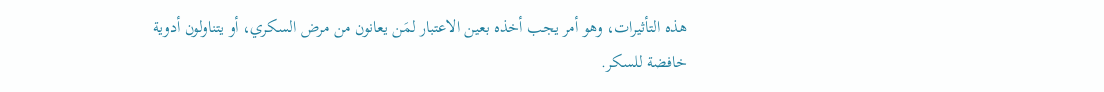هذه التأثيرات، وهو أمر يجب أخذه بعين الاعتبار لمَن يعانون من مرض السكري، أو يتناولون أدوية خافضة للسكر.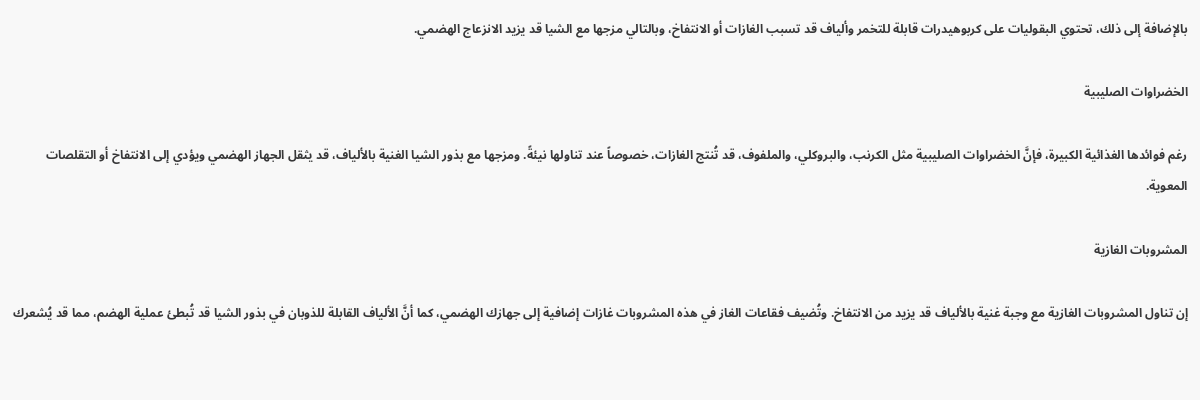بالإضافة إلى ذلك، تحتوي البقوليات على كربوهيدرات قابلة للتخمر وألياف قد تسبب الغازات أو الانتفاخ، وبالتالي مزجها مع الشيا قد يزيد الانزعاج الهضمي.

الخضراوات الصليبية

رغم فوائدها الغذائية الكبيرة، فإنَّ الخضراوات الصليبية مثل الكرنب، والبروكلي، والملفوف، قد تُنتج الغازات، خصوصاً عند تناولها نيئةً. ومزجها مع بذور الشيا الغنية بالألياف، قد يثقل الجهاز الهضمي ويؤدي إلى الانتفاخ أو التقلصات المعوية.

المشروبات الغازية

إن تناول المشروبات الغازية مع وجبة غنية بالألياف قد يزيد من الانتفاخ. وتُضيف فقاعات الغاز في هذه المشروبات غازات إضافية إلى جهازك الهضمي، كما أنَّ الألياف القابلة للذوبان في بذور الشيا قد تُبطئ عملية الهضم، مما قد يُشعرك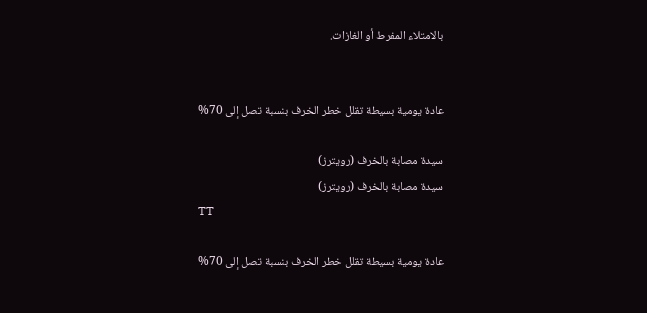بالامتلاء المفرط أو الغازات.


عادة يومية بسيطة تقلل خطر الخرف بنسبة تصل إلى 70%

سيدة مصابة بالخرف (رويترز)
سيدة مصابة بالخرف (رويترز)
TT

عادة يومية بسيطة تقلل خطر الخرف بنسبة تصل إلى 70%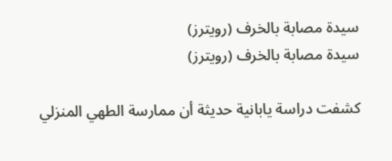سيدة مصابة بالخرف (رويترز)
سيدة مصابة بالخرف (رويترز)

كشفت دراسة يابانية حديثة أن ممارسة الطهي المنزلي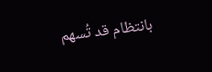بانتظام قد تُسهم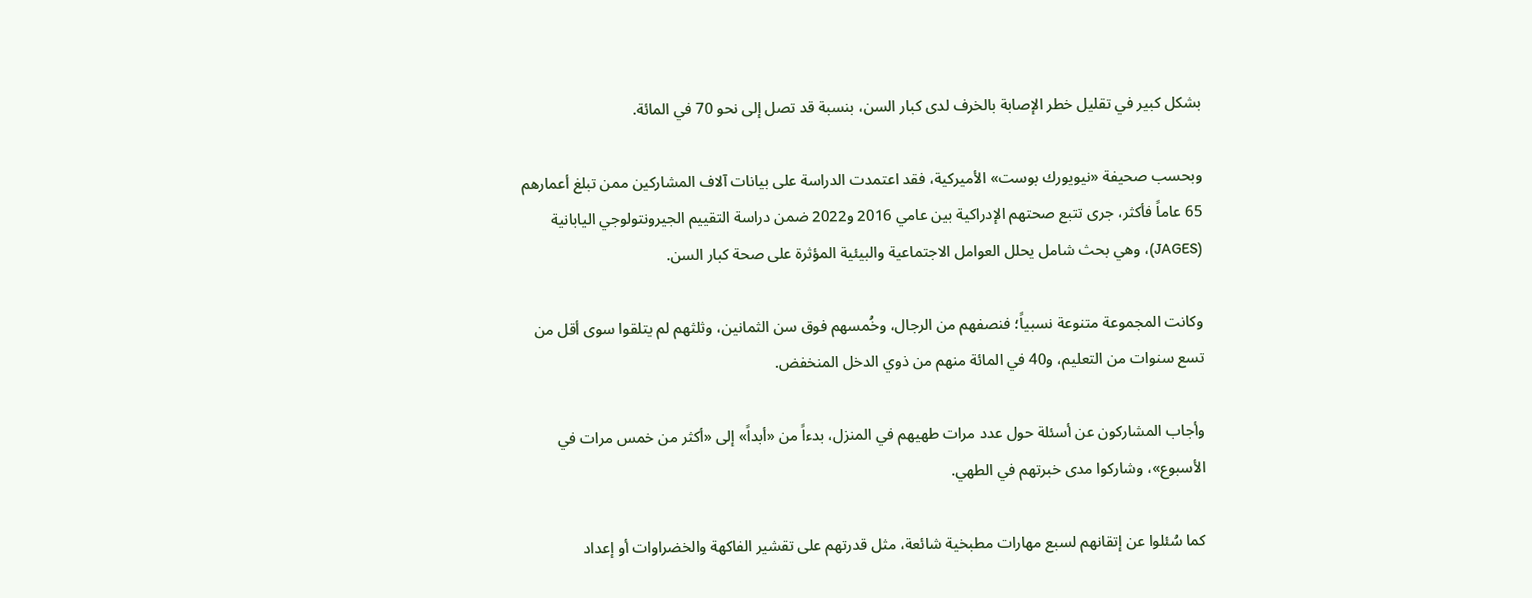بشكل كبير في تقليل خطر الإصابة بالخرف لدى كبار السن، بنسبة قد تصل إلى نحو 70 في المائة.

وبحسب صحيفة «نيويورك بوست» الأميركية، فقد اعتمدت الدراسة على بيانات آلاف المشاركين ممن تبلغ أعمارهم 65 عاماً فأكثر، جرى تتبع صحتهم الإدراكية بين عامي 2016 و2022 ضمن دراسة التقييم الجيرونتولوجي اليابانية (JAGES)، وهي بحث شامل يحلل العوامل الاجتماعية والبيئية المؤثرة على صحة كبار السن.

وكانت المجموعة متنوعة نسبياً؛ فنصفهم من الرجال، وخُمسهم فوق سن الثمانين، وثلثهم لم يتلقوا سوى أقل من تسع سنوات من التعليم، و40 في المائة منهم من ذوي الدخل المنخفض.

وأجاب المشاركون عن أسئلة حول عدد مرات طهيهم في المنزل، بدءاً من «أبداً» إلى «أكثر من خمس مرات في الأسبوع»، وشاركوا مدى خبرتهم في الطهي.

كما سُئلوا عن إتقانهم لسبع مهارات مطبخية شائعة، مثل قدرتهم على تقشير الفاكهة والخضراوات أو إعداد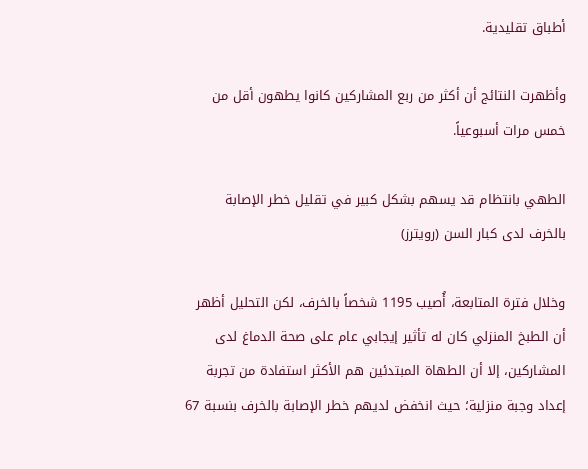أطباق تقليدية.

وأظهرت النتائج أن أكثر من ربع المشاركين كانوا يطهون أقل من خمس مرات أسبوعياً.

الطهي بانتظام قد يسهم بشكل كبير في تقليل خطر الإصابة بالخرف لدى كبار السن (رويترز)

وخلال فترة المتابعة، أُصيب 1195 شخصاً بالخرف، لكن التحليل أظهر أن الطبخ المنزلي كان له تأثير إيجابي عام على صحة الدماغ لدى المشاركين، إلا أن الطهاة المبتدئين هم الأكثر استفادة من تجربة إعداد وجبة منزلية؛ حيث انخفض لديهم خطر الإصابة بالخرف بنسبة 67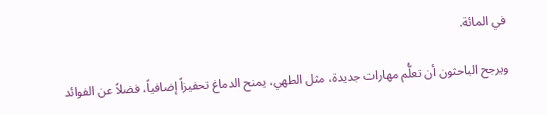في المائة.

ويرجح الباحثون أن تعلُّم مهارات جديدة، مثل الطهي، يمنح الدماغ تحفيزاً إضافياً، فضلاً عن الفوائد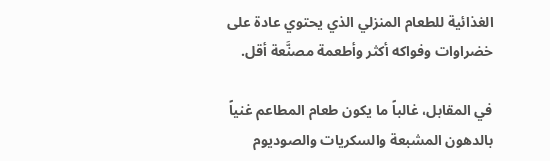الغذائية للطعام المنزلي الذي يحتوي عادة على خضراوات وفواكه أكثر وأطعمة مصنَّعة أقل.

في المقابل، غالباً ما يكون طعام المطاعم غنياً بالدهون المشبعة والسكريات والصوديوم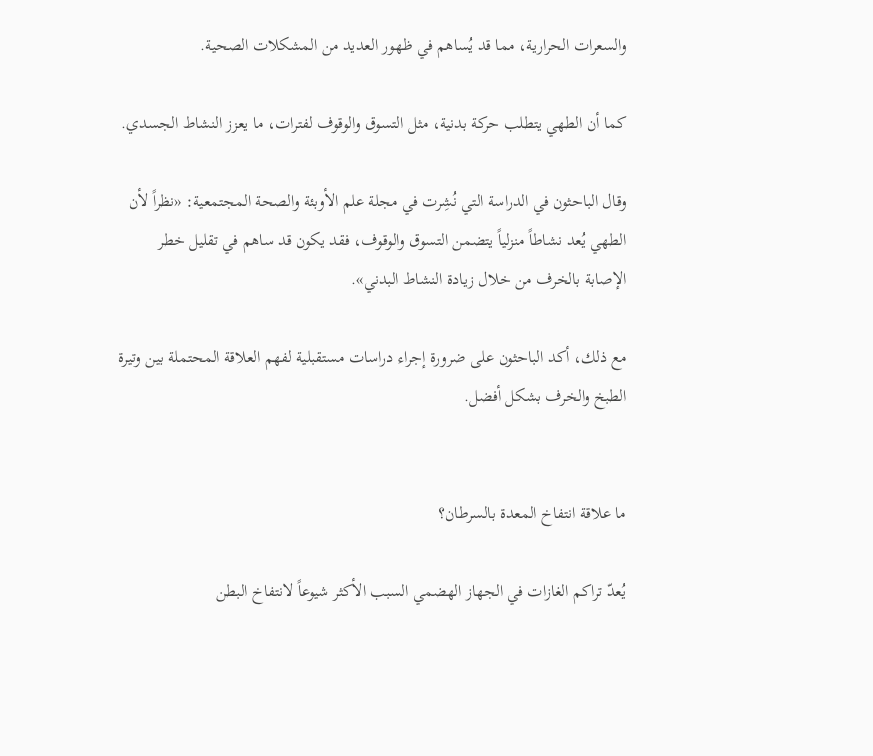والسعرات الحرارية، مما قد يُساهم في ظهور العديد من المشكلات الصحية.

كما أن الطهي يتطلب حركة بدنية، مثل التسوق والوقوف لفترات، ما يعزز النشاط الجسدي.

وقال الباحثون في الدراسة التي نُشِرت في مجلة علم الأوبئة والصحة المجتمعية: «نظراً لأن الطهي يُعد نشاطاً منزلياً يتضمن التسوق والوقوف، فقد يكون قد ساهم في تقليل خطر الإصابة بالخرف من خلال زيادة النشاط البدني».

مع ذلك، أكد الباحثون على ضرورة إجراء دراسات مستقبلية لفهم العلاقة المحتملة بين وتيرة الطبخ والخرف بشكل أفضل.


ما علاقة انتفاخ المعدة بالسرطان؟

يُعدّ تراكم الغازات في الجهاز الهضمي السبب الأكثر شيوعاً لانتفاخ البطن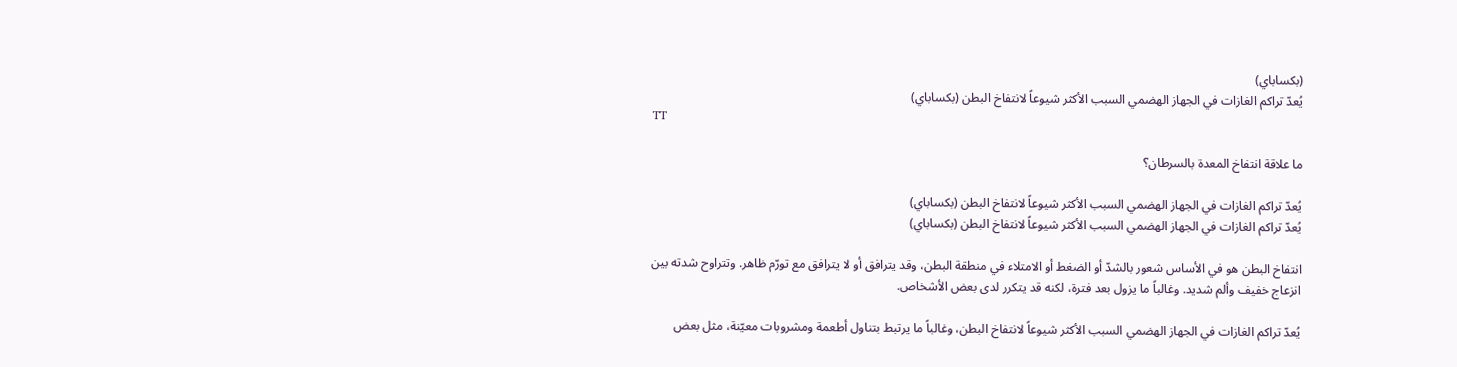(بكساباي)
يُعدّ تراكم الغازات في الجهاز الهضمي السبب الأكثر شيوعاً لانتفاخ البطن (بكساباي)
TT

ما علاقة انتفاخ المعدة بالسرطان؟

يُعدّ تراكم الغازات في الجهاز الهضمي السبب الأكثر شيوعاً لانتفاخ البطن (بكساباي)
يُعدّ تراكم الغازات في الجهاز الهضمي السبب الأكثر شيوعاً لانتفاخ البطن (بكساباي)

انتفاخ البطن هو في الأساس شعور بالشدّ أو الضغط أو الامتلاء في منطقة البطن، وقد يترافق أو لا يترافق مع تورّم ظاهر. وتتراوح شدته بين انزعاج خفيف وألم شديد. وغالباً ما يزول بعد فترة، لكنه قد يتكرر لدى بعض الأشخاص.

يُعدّ تراكم الغازات في الجهاز الهضمي السبب الأكثر شيوعاً لانتفاخ البطن، وغالباً ما يرتبط بتناول أطعمة ومشروبات معيّنة، مثل بعض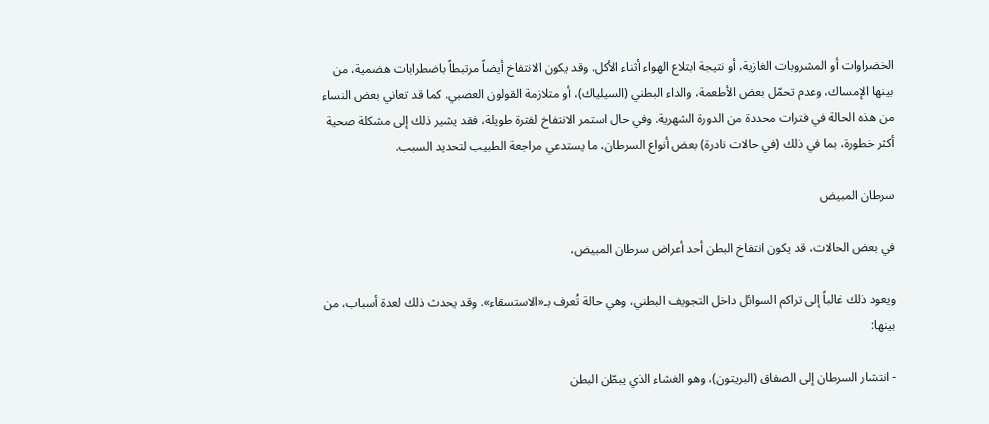الخضراوات أو المشروبات الغازية، أو نتيجة ابتلاع الهواء أثناء الأكل. وقد يكون الانتفاخ أيضاً مرتبطاً باضطرابات هضمية، من بينها الإمساك، وعدم تحمّل بعض الأطعمة، والداء البطني (السيلياك)، أو متلازمة القولون العصبي. كما قد تعاني بعض النساء من هذه الحالة في فترات محددة من الدورة الشهرية. وفي حال استمر الانتفاخ لفترة طويلة، فقد يشير ذلك إلى مشكلة صحية أكثر خطورة، بما في ذلك (في حالات نادرة) بعض أنواع السرطان، ما يستدعي مراجعة الطبيب لتحديد السبب.

سرطان المبيض

في بعض الحالات، قد يكون انتفاخ البطن أحد أعراض سرطان المبيض،

ويعود ذلك غالباً إلى تراكم السوائل داخل التجويف البطني، وهي حالة تُعرف بـ«الاستسقاء». وقد يحدث ذلك لعدة أسباب، من بينها:

- انتشار السرطان إلى الصفاق (البريتون)، وهو الغشاء الذي يبطّن البطن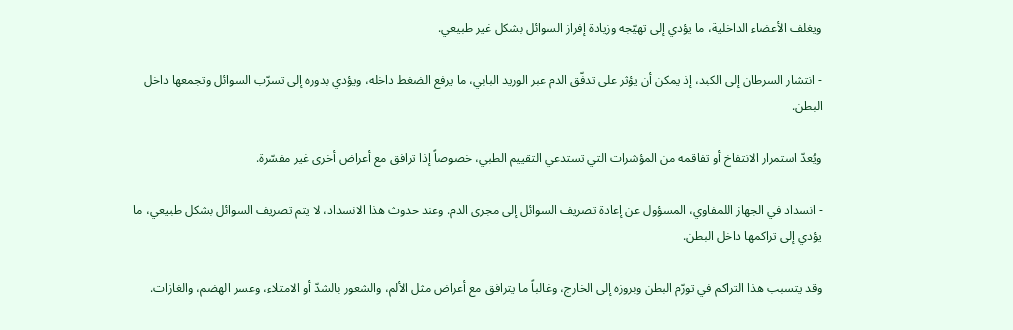ويغلف الأعضاء الداخلية، ما يؤدي إلى تهيّجه وزيادة إفراز السوائل بشكل غير طبيعي.

- انتشار السرطان إلى الكبد، إذ يمكن أن يؤثر على تدفّق الدم عبر الوريد البابي، ما يرفع الضغط داخله، ويؤدي بدوره إلى تسرّب السوائل وتجمعها داخل البطن.

ويُعدّ استمرار الانتفاخ أو تفاقمه من المؤشرات التي تستدعي التقييم الطبي، خصوصاً إذا ترافق مع أعراض أخرى غير مفسّرة.

- انسداد في الجهاز اللمفاوي، المسؤول عن إعادة تصريف السوائل إلى مجرى الدم. وعند حدوث هذا الانسداد، لا يتم تصريف السوائل بشكل طبيعي، ما يؤدي إلى تراكمها داخل البطن.

وقد يتسبب هذا التراكم في تورّم البطن وبروزه إلى الخارج، وغالباً ما يترافق مع أعراض مثل الألم، والشعور بالشدّ أو الامتلاء، وعسر الهضم، والغازات.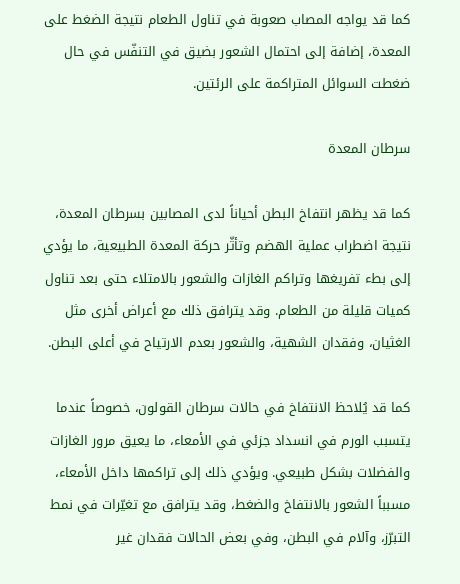كما قد يواجه المصاب صعوبة في تناول الطعام نتيجة الضغط على المعدة، إضافة إلى احتمال الشعور بضيق في التنفّس في حال ضغطت السوائل المتراكمة على الرئتين.

سرطان المعدة

كما قد يظهر انتفاخ البطن أحياناً لدى المصابين بسرطان المعدة، نتيجة اضطراب عملية الهضم وتأثّر حركة المعدة الطبيعية، ما يؤدي إلى بطء تفريغها وتراكم الغازات والشعور بالامتلاء حتى بعد تناول كميات قليلة من الطعام. وقد يترافق ذلك مع أعراض أخرى مثل الغثيان، وفقدان الشهية، والشعور بعدم الارتياح في أعلى البطن.

كما قد يُلاحظ الانتفاخ في حالات سرطان القولون، خصوصاً عندما يتسبب الورم في انسداد جزئي في الأمعاء، ما يعيق مرور الغازات والفضلات بشكل طبيعي. ويؤدي ذلك إلى تراكمها داخل الأمعاء، مسبباً الشعور بالانتفاخ والضغط، وقد يترافق مع تغيّرات في نمط التبرّز، وآلام في البطن، وفي بعض الحالات فقدان غير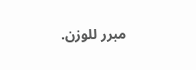مبرر للوزن.